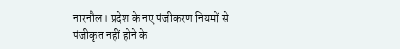नारनौल। प्रदेश के नए पंजीकरण नियमों से पंजीकृत नहीं होने के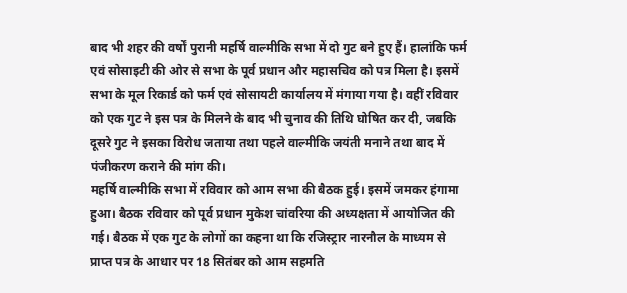बाद भी शहर की वर्षों पुरानी महर्षि वाल्मीकि सभा में दो गुट बने हुए हैं। हालांकि फर्म एवं सोसाइटी की ओर से सभा के पूर्व प्रधान और महासचिव को पत्र मिला है। इसमें सभा के मूल रिकार्ड को फर्म एवं सोसायटी कार्यालय में मंगाया गया है। वहीं रविवार को एक गुट ने इस पत्र के मिलने के बाद भी चुनाव की तिथि घोषित कर दी, जबकि दूसरे गुट ने इसका विरोध जताया तथा पहले वाल्मीकि जयंती मनाने तथा बाद में पंजीकरण कराने की मांग की।
महर्षि वाल्मीकि सभा में रविवार को आम सभा की बैठक हुई। इसमें जमकर हंगामा हुआ। बैठक रविवार को पूर्व प्रधान मुकेश चांवरिया की अध्यक्षता में आयोजित की गई। बैठक में एक गुट के लोगों का कहना था कि रजिस्ट्रार नारनौल के माध्यम से प्राप्त पत्र के आधार पर 18 सितंबर को आम सहमति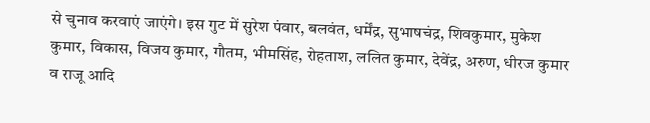से चुनाव करवाएं जाएंगे। इस गुट में सुरेश पंवार, बलवंत, धर्मेंद्र, सुभाषचंद्र, शिवकुमार, मुकेश कुमार, विकास, विजय कुमार, गौतम, भीमसिंह, रोहताश, ललित कुमार, देवेंद्र, अरुण, धीरज कुमार व राजू आदि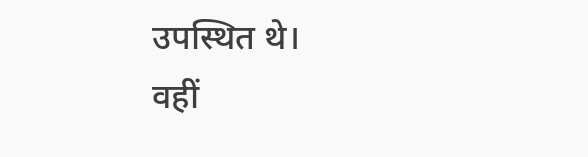उपस्थित थे।
वहीं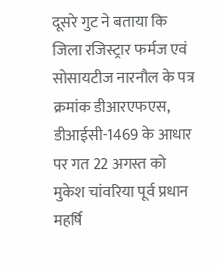दूसरे गुट ने बताया कि जिला रजिस्ट्रार फर्मज एवं सोसायटीज नारनौल के पत्र क्रमांक डीआरएफएस, डीआईसी-1469 के आधार पर गत 22 अगस्त को मुकेश चांवरिया पूर्व प्रधान महर्षि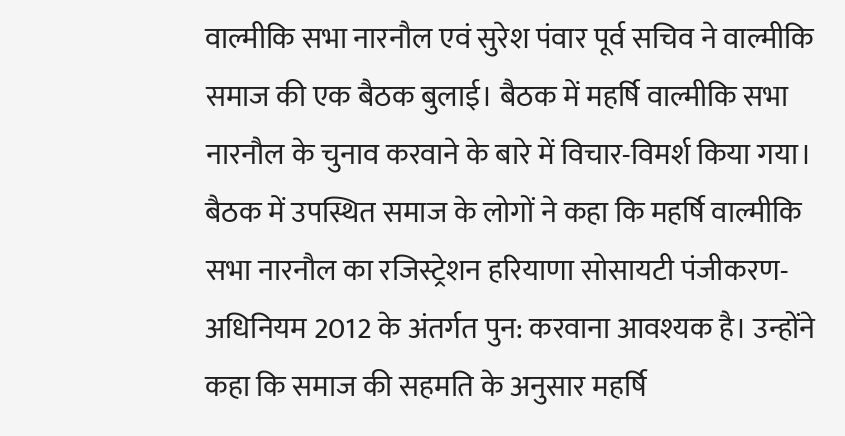वाल्मीकि सभा नारनौल एवं सुरेश पंवार पूर्व सचिव ने वाल्मीकि समाज की एक बैठक बुलाई। बैठक में महर्षि वाल्मीकि सभा नारनौल के चुनाव करवाने के बारे में विचार-विमर्श किया गया। बैठक में उपस्थित समाज के लोगों ने कहा कि महर्षि वाल्मीकि सभा नारनौल का रजिस्ट्रेशन हरियाणा सोसायटी पंजीकरण-अधिनियम 2012 के अंतर्गत पुन: करवाना आवश्यक है। उन्होंने कहा कि समाज की सहमति के अनुसार महर्षि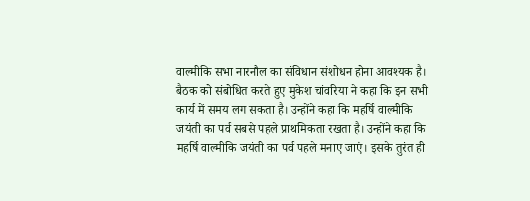वाल्मीकि सभा नारनौल का संविधान संशोधन होना आवश्यक है। बैठक को संबोधित करते हुए मुकेश चांवरिया ने कहा कि इन सभी कार्य में समय लग सकता है। उन्होंने कहा कि महर्षि वाल्मीकि जयंती का पर्व सबसे पहले प्राथमिकता रखता है। उन्होंने कहा कि महर्षि वाल्मीकि जयंती का पर्व पहले मनाए जाएं। इसके तुरंत ही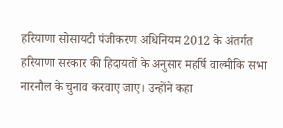हरियाणा सोसायटी पंजीकरण अधिनियम 2012 के अंतर्गत हरियाणा सरकार की हिदायतों के अनुसार महर्षि वाल्मीकि सभा नारनौल के चुनाव करवाए जाए। उन्होंने कहा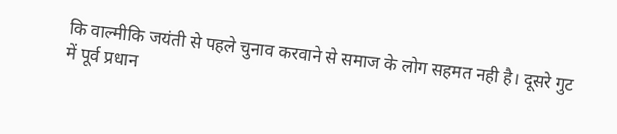कि वाल्मीकि जयंती से पहले चुनाव करवाने से समाज के लोग सहमत नही है। दूसरे गुट में पूर्व प्रधान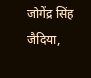जोगेंद्र सिंह जैदिया,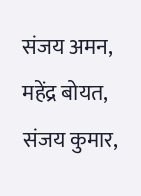संजय अमन, महेंद्र बोयत, संजय कुमार,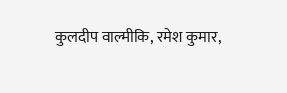कुलदीप वाल्मीकि, रमेश कुमार,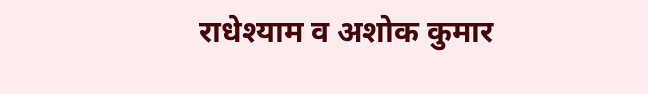राधेश्याम व अशोक कुमार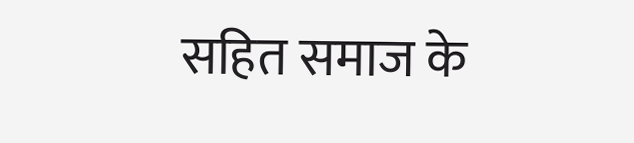सहित समाज के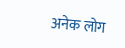अनेक लोग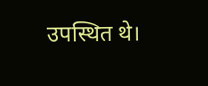उपस्थित थे।